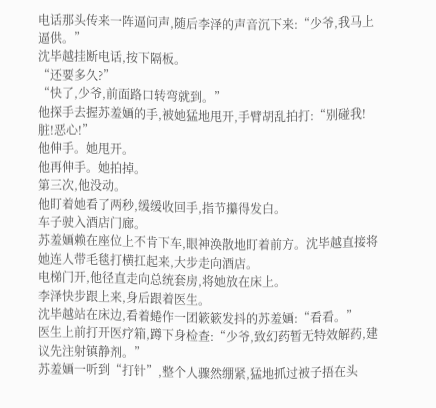电话那头传来一阵逼问声,随后李泽的声音沉下来:“少爷,我马上逼供。”
沈毕越挂断电话,按下隔板。
“还要多久?”
“快了,少爷,前面路口转弯就到。”
他探手去握苏羞婳的手,被她猛地甩开,手臂胡乱拍打:“别碰我!脏!恶心!”
他伸手。她甩开。
他再伸手。她拍掉。
第三次,他没动。
他盯着她看了两秒,缓缓收回手,指节攥得发白。
车子驶入酒店门廊。
苏羞婳赖在座位上不肯下车,眼神涣散地盯着前方。沈毕越直接将她连人带毛毯打横扛起来,大步走向酒店。
电梯门开,他径直走向总统套房,将她放在床上。
李泽快步跟上来,身后跟着医生。
沈毕越站在床边,看着蜷作一团簌簌发抖的苏羞婳:“看看。”
医生上前打开医疗箱,蹲下身检查:“少爷,致幻药暂无特效解药,建议先注射镇静剂。”
苏羞婳一听到“打针”,整个人骤然绷紧,猛地抓过被子捂在头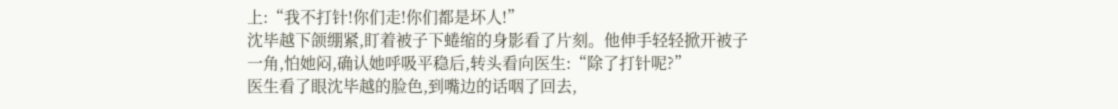上:“我不打针!你们走!你们都是坏人!”
沈毕越下颌绷紧,盯着被子下蜷缩的身影看了片刻。他伸手轻轻掀开被子一角,怕她闷,确认她呼吸平稳后,转头看向医生:“除了打针呢?”
医生看了眼沈毕越的脸色,到嘴边的话咽了回去,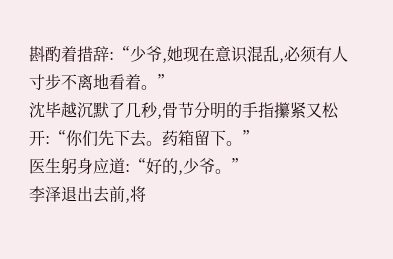斟酌着措辞:“少爷,她现在意识混乱,必须有人寸步不离地看着。”
沈毕越沉默了几秒,骨节分明的手指攥紧又松开:“你们先下去。药箱留下。”
医生躬身应道:“好的,少爷。”
李泽退出去前,将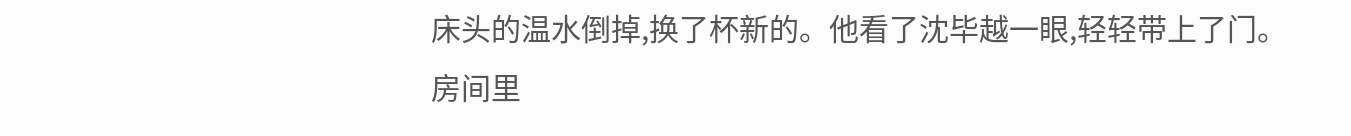床头的温水倒掉,换了杯新的。他看了沈毕越一眼,轻轻带上了门。
房间里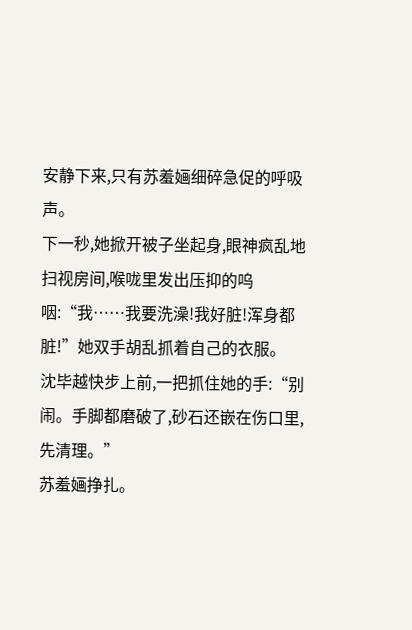安静下来,只有苏羞婳细碎急促的呼吸声。
下一秒,她掀开被子坐起身,眼神疯乱地扫视房间,喉咙里发出压抑的呜咽:“我……我要洗澡!我好脏!浑身都脏!”她双手胡乱抓着自己的衣服。
沈毕越快步上前,一把抓住她的手:“别闹。手脚都磨破了,砂石还嵌在伤口里,先清理。”
苏羞婳挣扎。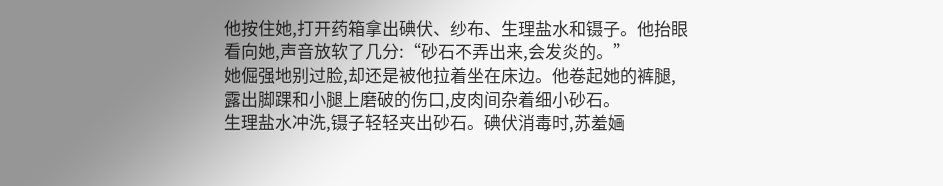他按住她,打开药箱拿出碘伏、纱布、生理盐水和镊子。他抬眼看向她,声音放软了几分:“砂石不弄出来,会发炎的。”
她倔强地别过脸,却还是被他拉着坐在床边。他卷起她的裤腿,露出脚踝和小腿上磨破的伤口,皮肉间杂着细小砂石。
生理盐水冲洗,镊子轻轻夹出砂石。碘伏消毒时,苏羞婳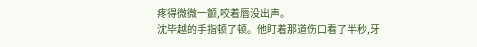疼得微微一颤,咬着唇没出声。
沈毕越的手指顿了顿。他盯着那道伤口看了半秒,牙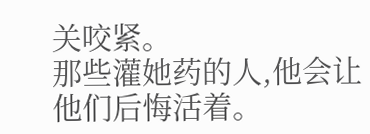关咬紧。
那些灌她药的人,他会让他们后悔活着。